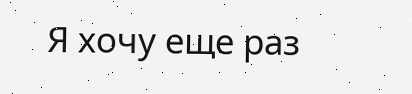Я хочу еще раз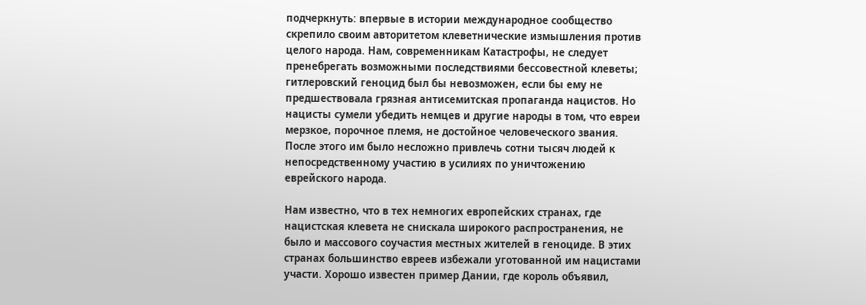подчеркнуть: впервые в истории международное сообщество скрепило своим авторитетом клеветнические измышления против целого народа. Нам, современникам Катастрофы, не следует пренебрегать возможными последствиями бессовестной клеветы; гитлеровский геноцид был бы невозможен, если бы ему не предшествовала грязная антисемитская пропаганда нацистов. Но нацисты сумели убедить немцев и другие народы в том, что евреи мерзкое, порочное племя, не достойное человеческого звания. После этого им было несложно привлечь сотни тысяч людей к непосредственному участию в усилиях по уничтожению еврейского народа.

Нам известно, что в тех немногих европейских странах, где нацистская клевета не снискала широкого распространения, не было и массового соучастия местных жителей в геноциде. В этих странах большинство евреев избежали уготованной им нацистами участи. Хорошо известен пример Дании, где король объявил,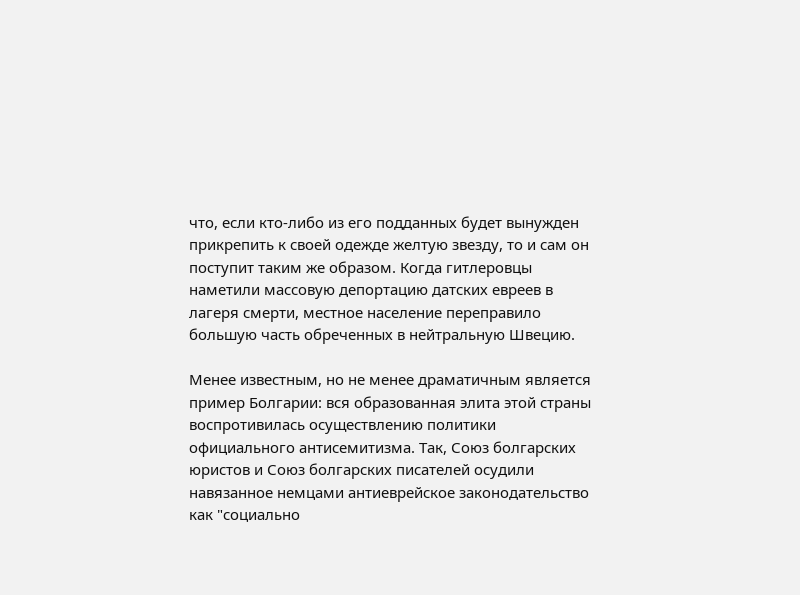что, если кто-либо из его подданных будет вынужден прикрепить к своей одежде желтую звезду, то и сам он поступит таким же образом. Когда гитлеровцы наметили массовую депортацию датских евреев в лагеря смерти, местное население переправило большую часть обреченных в нейтральную Швецию.

Менее известным, но не менее драматичным является пример Болгарии: вся образованная элита этой страны воспротивилась осуществлению политики официального антисемитизма. Так, Союз болгарских юристов и Союз болгарских писателей осудили навязанное немцами антиеврейское законодательство как "социально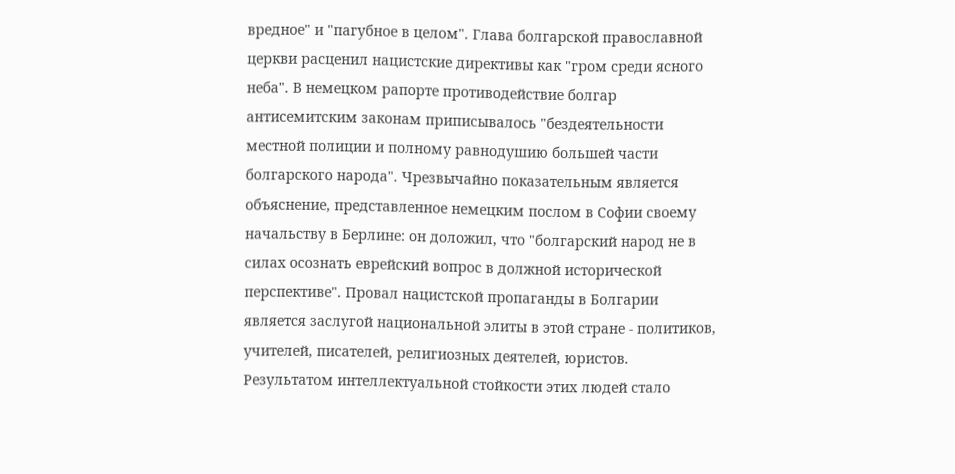вредное" и "пагубное в целом". Глава болгарской православной церкви расценил нацистские директивы как "гром среди ясного неба". В немецком рапорте противодействие болгар антисемитским законам приписывалось "бездеятельности местной полиции и полному равнодушию большей части болгарского народа". Чрезвычайно показательным является объяснение, представленное немецким послом в Софии своему начальству в Берлине: он доложил, что "болгарский народ не в силах осознать еврейский вопрос в должной исторической перспективе". Провал нацистской пропаганды в Болгарии является заслугой национальной элиты в этой стране - политиков, учителей, писателей, религиозных деятелей, юристов. Результатом интеллектуальной стойкости этих людей стало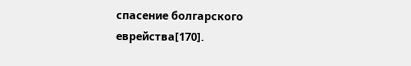спасение болгарского еврейства[170].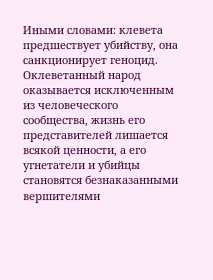Иными словами: клевета предшествует убийству, она санкционирует геноцид. Оклеветанный народ оказывается исключенным из человеческого сообщества, жизнь его представителей лишается всякой ценности, а его угнетатели и убийцы становятся безнаказанными вершителями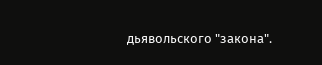дьявольского "закона".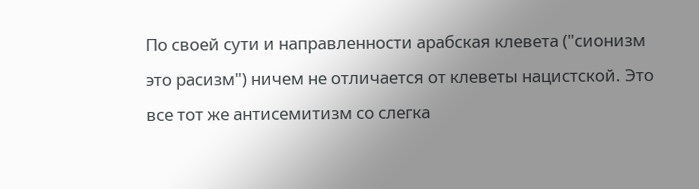По своей сути и направленности арабская клевета ("сионизм это расизм") ничем не отличается от клеветы нацистской. Это все тот же антисемитизм со слегка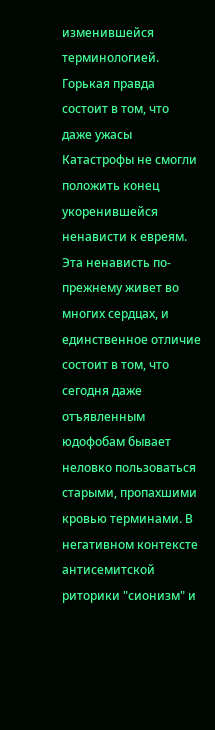изменившейся терминологией. Горькая правда состоит в том, что даже ужасы Катастрофы не смогли положить конец укоренившейся ненависти к евреям. Эта ненависть по-прежнему живет во многих сердцах, и единственное отличие состоит в том, что сегодня даже отъявленным юдофобам бывает неловко пользоваться старыми, пропахшими кровью терминами. В негативном контексте антисемитской риторики "сионизм" и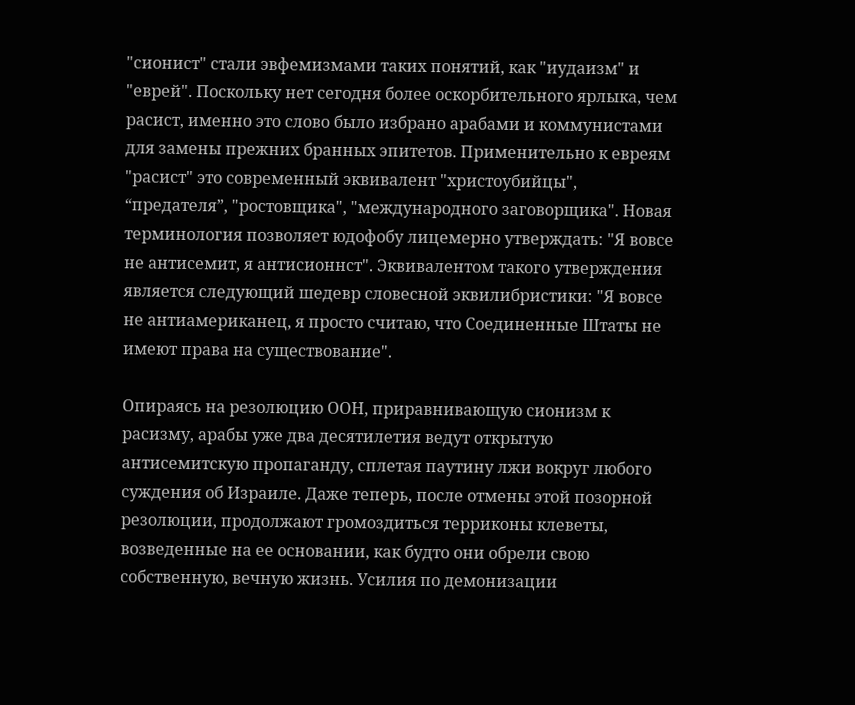"сионист" стали эвфемизмами таких понятий, как "иудаизм" и "еврей". Поскольку нет сегодня более оскорбительного ярлыка, чем расист, именно это слово было избрано арабами и коммунистами для замены прежних бранных эпитетов. Применительно к евреям "расист" это современный эквивалент "христоубийцы", “предателя”, "ростовщика", "международного заговорщика". Новая терминология позволяет юдофобу лицемерно утверждать: "Я вовсе не антисемит, я антисионнст". Эквивалентом такого утверждения является следующий шедевр словесной эквилибристики: "Я вовсе не антиамериканец, я просто считаю, что Соединенные Штаты не имеют права на существование".

Опираясь на резолюцию ООН, приравнивающую сионизм к расизму, арабы уже два десятилетия ведут открытую антисемитскую пропаганду, сплетая паутину лжи вокруг любого суждения об Израиле. Даже теперь, после отмены этой позорной резолюции, продолжают громоздиться терриконы клеветы, возведенные на ее основании, как будто они обрели свою собственную, вечную жизнь. Усилия по демонизации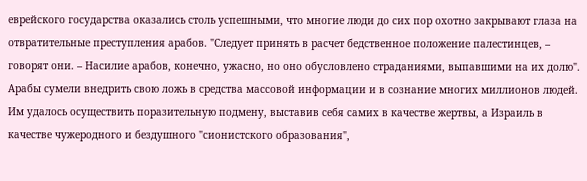еврейского государства оказались столь успешными, что многие люди до сих пор охотно закрывают глаза на отвратительные преступления арабов. "Следует принять в расчет бедственное положение палестинцев, – говорят они. – Насилие арабов, конечно, ужасно, но оно обусловлено страданиями, выпавшими на их долю". Арабы сумели внедрить свою ложь в средства массовой информации и в сознание многих миллионов людей. Им удалось осуществить поразительную подмену, выставив себя самих в качестве жертвы, а Израиль в качестве чужеродного и бездушного "сионистского образования",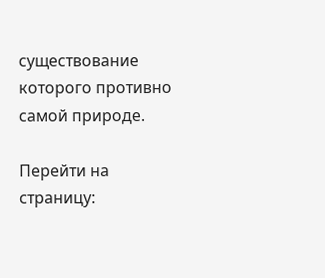существование которого противно самой природе.

Перейти на страницу: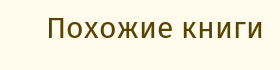Похожие книги